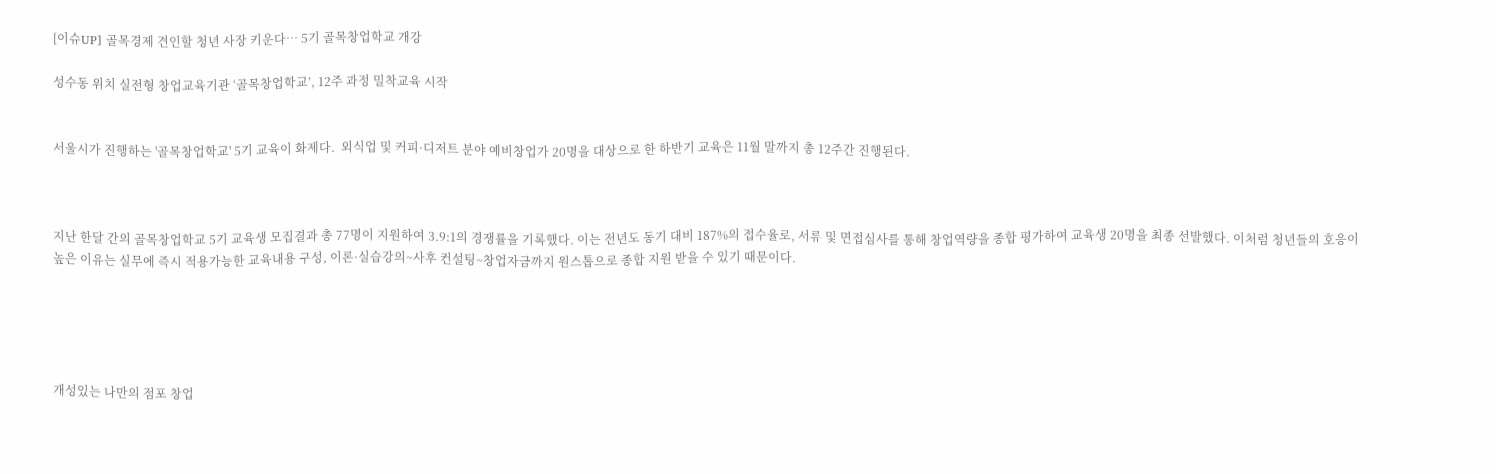[이슈UP] 골목경제 견인할 청년 사장 키운다… 5기 골목창업학교 개강

성수동 위치 실전형 창업교육기관 ‘골목창업학교’, 12주 과정 밀착교육 시작


서울시가 진행하는 '골목창업학교' 5기 교육이 화제다.  외식업 및 커피·디저트 분야 예비창업가 20명을 대상으로 한 하반기 교육은 11월 말까지 총 12주간 진행된다.



지난 한달 간의 골목창업학교 5기 교육생 모집결과 총 77명이 지원하여 3.9:1의 경쟁률을 기록했다. 이는 전년도 동기 대비 187%의 접수율로, 서류 및 면접심사를 통해 창업역량을 종합 평가하여 교육생 20명을 최종 선발했다. 이처럼 청년들의 호응이 높은 이유는 실무에 즉시 적용가능한 교육내용 구성, 이론·실습강의~사후 컨설팅~창업자금까지 원스톱으로 종합 지원 받을 수 있기 때문이다.





개성있는 나만의 점포 창업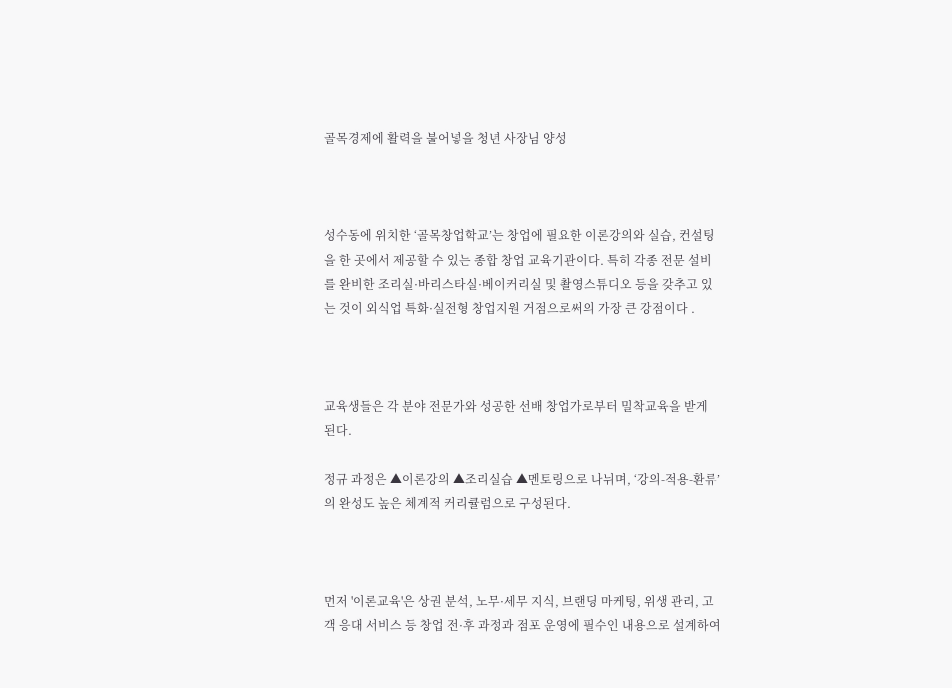골목경제에 활력을 불어넣을 청년 사장님 양성



성수동에 위치한 ‘골목창업학교’는 창업에 필요한 이론강의와 실습, 컨설팅을 한 곳에서 제공할 수 있는 종합 창업 교육기관이다. 특히 각종 전문 설비를 완비한 조리실·바리스타실·베이커리실 및 촬영스튜디오 등을 갖추고 있는 것이 외식업 특화·실전형 창업지원 거점으로써의 가장 큰 강점이다 .



교육생들은 각 분야 전문가와 성공한 선배 창업가로부터 밀착교육을 받게 된다.

정규 과정은 ▲이론강의 ▲조리실습 ▲멘토링으로 나뉘며, ‘강의-적용-환류’의 완성도 높은 체계적 커리큘럼으로 구성된다.



먼저 '이론교육'은 상권 분석, 노무·세무 지식, 브랜딩 마케팅, 위생 관리, 고객 응대 서비스 등 창업 전·후 과정과 점포 운영에 필수인 내용으로 설계하여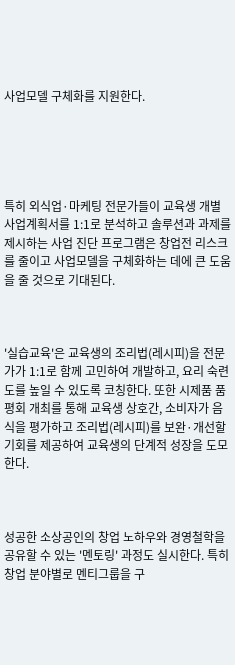사업모델 구체화를 지원한다.





특히 외식업·마케팅 전문가들이 교육생 개별 사업계획서를 1:1로 분석하고 솔루션과 과제를 제시하는 사업 진단 프로그램은 창업전 리스크를 줄이고 사업모델을 구체화하는 데에 큰 도움을 줄 것으로 기대된다.



'실습교육'은 교육생의 조리법(레시피)을 전문가가 1:1로 함께 고민하여 개발하고, 요리 숙련도를 높일 수 있도록 코칭한다. 또한 시제품 품평회 개최를 통해 교육생 상호간, 소비자가 음식을 평가하고 조리법(레시피)를 보완·개선할 기회를 제공하여 교육생의 단계적 성장을 도모한다.



성공한 소상공인의 창업 노하우와 경영철학을 공유할 수 있는 '멘토링' 과정도 실시한다. 특히 창업 분야별로 멘티그룹을 구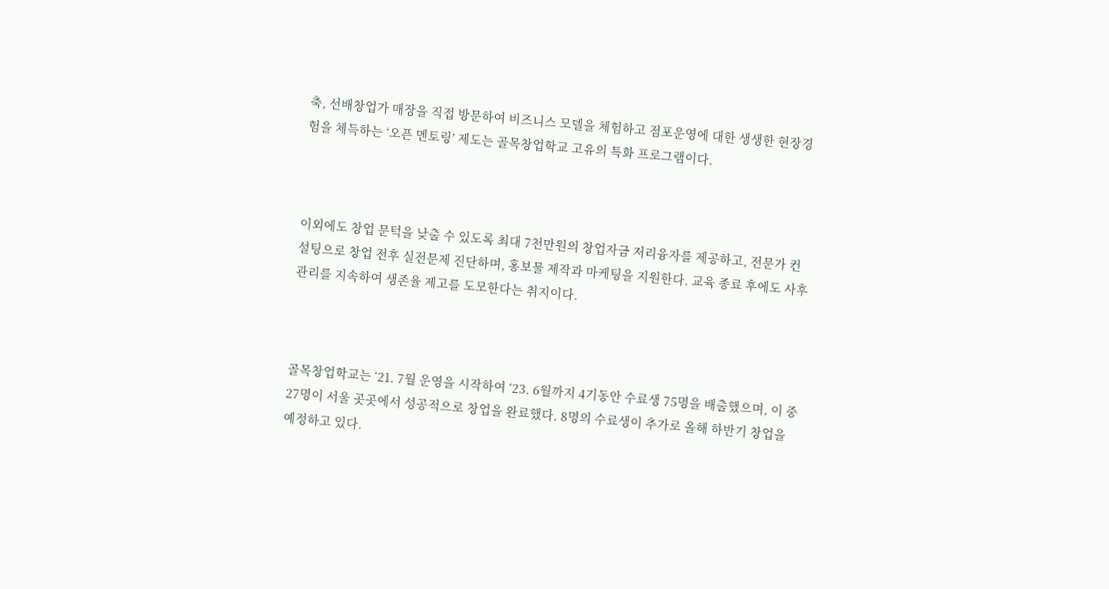축, 선배창업가 매장을 직접 방문하여 비즈니스 모델을 체험하고 점포운영에 대한 생생한 현장경험을 체득하는 ‘오픈 멘토링’ 제도는 골목창업학교 고유의 특화 프로그램이다.



이외에도 창업 문턱을 낮출 수 있도록 최대 7천만원의 창업자금 저리융자를 제공하고, 전문가 컨설팅으로 창업 전후 실전문제 진단하며, 홍보물 제작과 마케팅을 지원한다. 교육 종료 후에도 사후 관리를 지속하여 생존율 제고를 도모한다는 취지이다.



골목창업학교는 ‘21. 7월 운영을 시작하여 ‘23. 6월까지 4기동안 수료생 75명을 배출했으며, 이 중 27명이 서울 곳곳에서 성공적으로 창업을 완료했다. 8명의 수료생이 추가로 올해 하반기 창업을 예정하고 있다.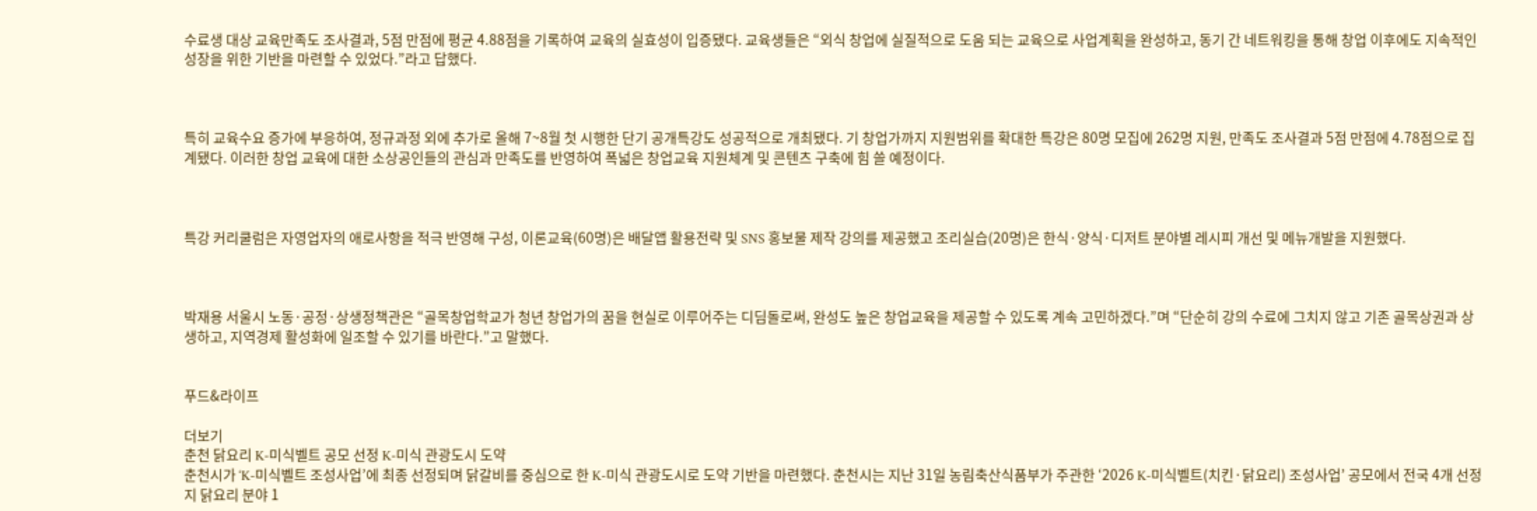수료생 대상 교육만족도 조사결과, 5점 만점에 평균 4.88점을 기록하여 교육의 실효성이 입증됐다. 교육생들은 “외식 창업에 실질적으로 도움 되는 교육으로 사업계획을 완성하고, 동기 간 네트워킹을 통해 창업 이후에도 지속적인 성장을 위한 기반을 마련할 수 있었다.”라고 답했다.



특히 교육수요 증가에 부응하여, 정규과정 외에 추가로 올해 7~8월 첫 시행한 단기 공개특강도 성공적으로 개최됐다. 기 창업가까지 지원범위를 확대한 특강은 80명 모집에 262명 지원, 만족도 조사결과 5점 만점에 4.78점으로 집계됐다. 이러한 창업 교육에 대한 소상공인들의 관심과 만족도를 반영하여 폭넓은 창업교육 지원체계 및 콘텐츠 구축에 힘 쓸 예정이다.



특강 커리쿨럼은 자영업자의 애로사항을 적극 반영해 구성, 이론교육(60명)은 배달앱 활용전략 및 SNS 홍보물 제작 강의를 제공했고 조리실습(20명)은 한식·양식·디저트 분야별 레시피 개선 및 메뉴개발을 지원했다.



박재용 서울시 노동·공정·상생정책관은 “골목창업학교가 청년 창업가의 꿈을 현실로 이루어주는 디딤돌로써, 완성도 높은 창업교육을 제공할 수 있도록 계속 고민하겠다.”며 “단순히 강의 수료에 그치지 않고 기존 골목상권과 상생하고, 지역경제 활성화에 일조할 수 있기를 바란다.”고 말했다.


푸드&라이프

더보기
춘천 닭요리 K-미식벨트 공모 선정 K-미식 관광도시 도약
춘천시가 ‘K-미식벨트 조성사업’에 최종 선정되며 닭갈비를 중심으로 한 K-미식 관광도시로 도약 기반을 마련했다. 춘천시는 지난 31일 농림축산식품부가 주관한 ‘2026 K-미식벨트(치킨·닭요리) 조성사업’ 공모에서 전국 4개 선정지 닭요리 분야 1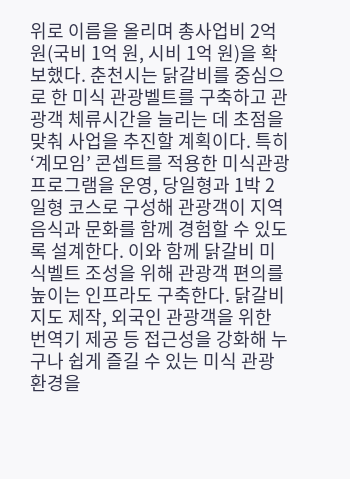위로 이름을 올리며 총사업비 2억 원(국비 1억 원, 시비 1억 원)을 확보했다. 춘천시는 닭갈비를 중심으로 한 미식 관광벨트를 구축하고 관광객 체류시간을 늘리는 데 초점을 맞춰 사업을 추진할 계획이다. 특히 ‘계모임’ 콘셉트를 적용한 미식관광 프로그램을 운영, 당일형과 1박 2일형 코스로 구성해 관광객이 지역 음식과 문화를 함께 경험할 수 있도록 설계한다. 이와 함께 닭갈비 미식벨트 조성을 위해 관광객 편의를 높이는 인프라도 구축한다. 닭갈비 지도 제작, 외국인 관광객을 위한 번역기 제공 등 접근성을 강화해 누구나 쉽게 즐길 수 있는 미식 관광환경을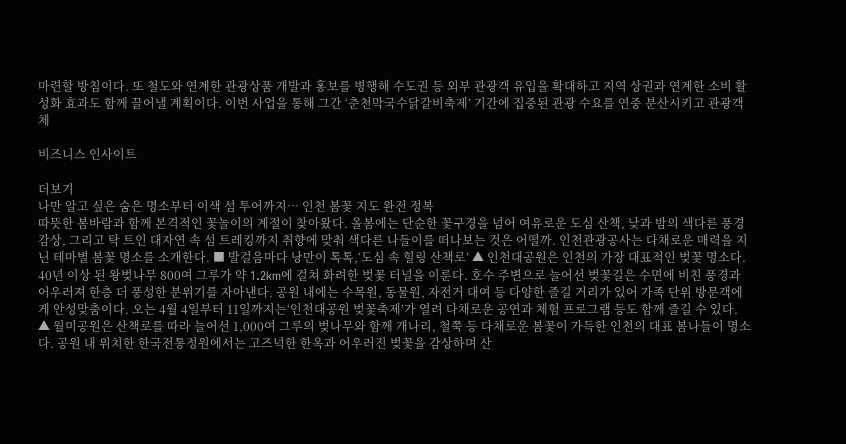마련할 방침이다. 또 철도와 연계한 관광상품 개발과 홍보를 병행해 수도권 등 외부 관광객 유입을 확대하고 지역 상권과 연계한 소비 활성화 효과도 함께 끌어낼 계획이다. 이번 사업을 통해 그간 ‘춘천막국수닭갈비축제’ 기간에 집중된 관광 수요를 연중 분산시키고 관광객 체

비즈니스 인사이트

더보기
나만 알고 싶은 숨은 명소부터 이색 섬 투어까지… 인천 봄꽃 지도 완전 정복
따뜻한 봄바람과 함께 본격적인 꽃놀이의 계절이 찾아왔다. 올봄에는 단순한 꽃구경을 넘어 여유로운 도심 산책, 낮과 밤의 색다른 풍경 감상, 그리고 탁 트인 대자연 속 섬 트레킹까지 취향에 맞춰 색다른 나들이를 떠나보는 것은 어떨까. 인천관광공사는 다채로운 매력을 지닌 테마별 봄꽃 명소를 소개한다. ■ 발걸음마다 낭만이 톡톡,‘도심 속 힐링 산책로’ ▲ 인천대공원은 인천의 가장 대표적인 벚꽃 명소다. 40년 이상 된 왕벚나무 800여 그루가 약 1.2km에 걸쳐 화려한 벚꽃 터널을 이룬다. 호수 주변으로 늘어선 벚꽃길은 수면에 비친 풍경과 어우러져 한층 더 풍성한 분위기를 자아낸다. 공원 내에는 수목원, 동물원, 자전거 대여 등 다양한 즐길 거리가 있어 가족 단위 방문객에게 안성맞춤이다. 오는 4월 4일부터 11일까지는‘인천대공원 벚꽃축제’가 열려 다채로운 공연과 체험 프로그램 등도 함께 즐길 수 있다. ▲ 월미공원은 산책로를 따라 늘어선 1,000여 그루의 벚나무와 함께 개나리, 철쭉 등 다채로운 봄꽃이 가득한 인천의 대표 봄나들이 명소다. 공원 내 위치한 한국전통정원에서는 고즈넉한 한옥과 어우러진 벚꽃을 감상하며 산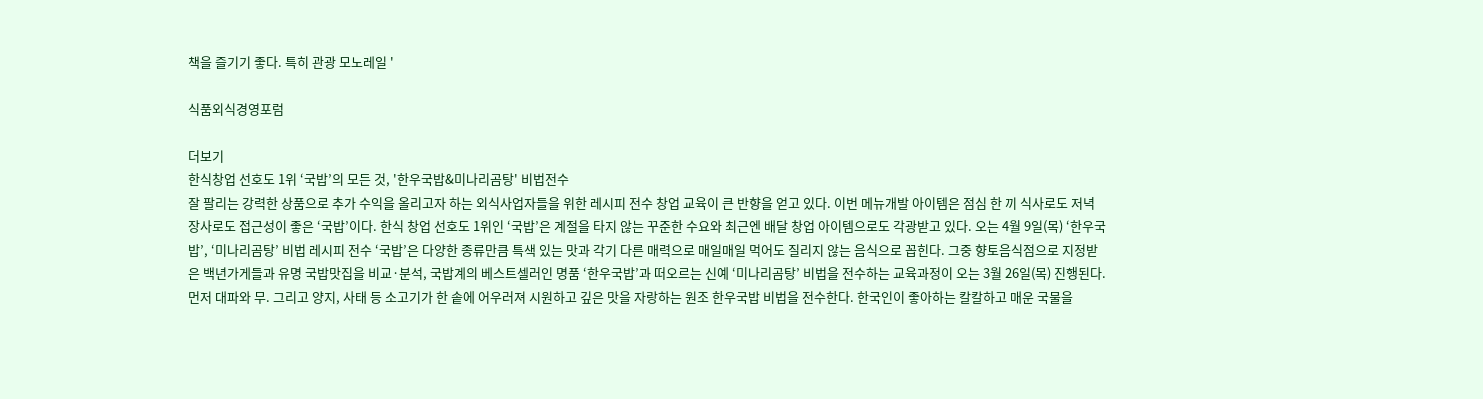책을 즐기기 좋다. 특히 관광 모노레일 '

식품외식경영포럼

더보기
한식창업 선호도 1위 ‘국밥’의 모든 것, '한우국밥&미나리곰탕' 비법전수
잘 팔리는 강력한 상품으로 추가 수익을 올리고자 하는 외식사업자들을 위한 레시피 전수 창업 교육이 큰 반향을 얻고 있다. 이번 메뉴개발 아이템은 점심 한 끼 식사로도 저녁 장사로도 접근성이 좋은 ‘국밥’이다. 한식 창업 선호도 1위인 ‘국밥’은 계절을 타지 않는 꾸준한 수요와 최근엔 배달 창업 아이템으로도 각광받고 있다. 오는 4월 9일(목) ‘한우국밥’, ‘미나리곰탕’ 비법 레시피 전수 ‘국밥’은 다양한 종류만큼 특색 있는 맛과 각기 다른 매력으로 매일매일 먹어도 질리지 않는 음식으로 꼽힌다. 그중 향토음식점으로 지정받은 백년가게들과 유명 국밥맛집을 비교·분석, 국밥계의 베스트셀러인 명품 ‘한우국밥’과 떠오르는 신예 ‘미나리곰탕’ 비법을 전수하는 교육과정이 오는 3월 26일(목) 진행된다. 먼저 대파와 무. 그리고 양지, 사태 등 소고기가 한 솥에 어우러져 시원하고 깊은 맛을 자랑하는 원조 한우국밥 비법을 전수한다. 한국인이 좋아하는 칼칼하고 매운 국물을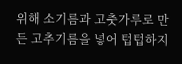위해 소기름과 고춧가루로 만든 고추기름을 넣어 텁텁하지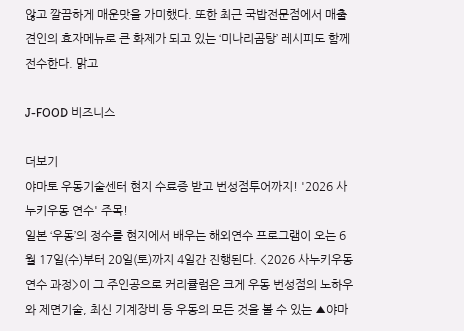않고 깔끔하게 매운맛을 가미했다. 또한 최근 국밥전문점에서 매출 견인의 효자메뉴로 큰 화제가 되고 있는 ‘미나리곰탕’ 레시피도 함께 전수한다. 맑고

J-FOOD 비즈니스

더보기
야마토 우동기술센터 현지 수료증 받고 번성점투어까지! '2026 사누키우동 연수' 주목!
일본 ‘우동’의 정수를 현지에서 배우는 해외연수 프로그램이 오는 6월 17일(수)부터 20일(토)까지 4일간 진행된다. <2026 사누키우동 연수 과정>이 그 주인공으로 커리큘럼은 크게 우동 번성점의 노하우와 제면기술, 최신 기계장비 등 우동의 모든 것을 볼 수 있는 ▲야마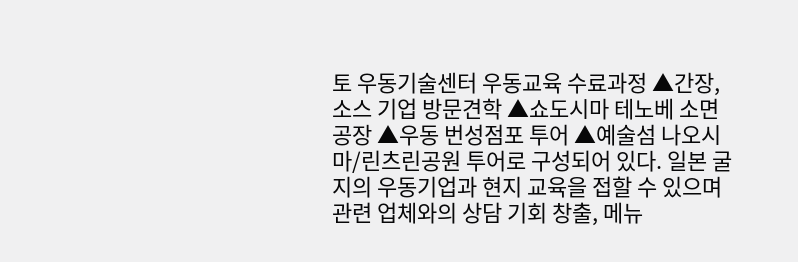토 우동기술센터 우동교육 수료과정 ▲간장, 소스 기업 방문견학 ▲쇼도시마 테노베 소면공장 ▲우동 번성점포 투어 ▲예술섬 나오시마/린츠린공원 투어로 구성되어 있다. 일본 굴지의 우동기업과 현지 교육을 접할 수 있으며 관련 업체와의 상담 기회 창출, 메뉴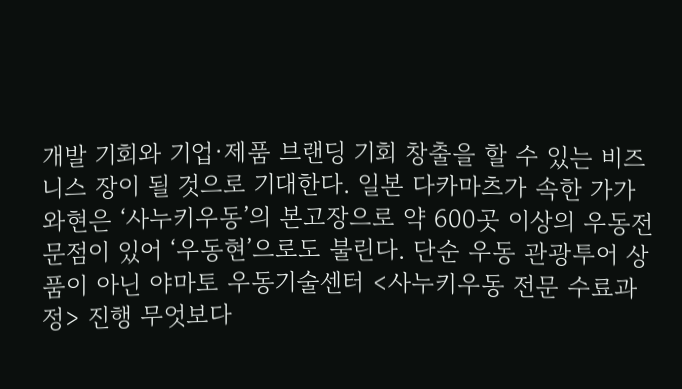개발 기회와 기업·제품 브랜딩 기회 창출을 할 수 있는 비즈니스 장이 될 것으로 기대한다. 일본 다카마츠가 속한 가가와현은 ‘사누키우동’의 본고장으로 약 600곳 이상의 우동전문점이 있어 ‘우동현’으로도 불린다. 단순 우동 관광투어 상품이 아닌 야마토 우동기술센터 <사누키우동 전문 수료과정> 진행 무엇보다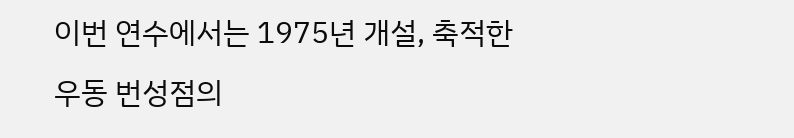이번 연수에서는 1975년 개설, 축적한 우동 번성점의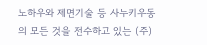노하우와 제면기술 등 사누키우동의 모든 것을 전수하고 있는 (주)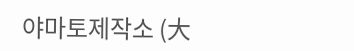야마토제작소 (大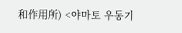和作用所) <야마토 우동기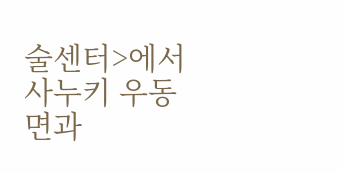술센터>에서 사누키 우동면과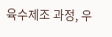육수제조 과정, 우